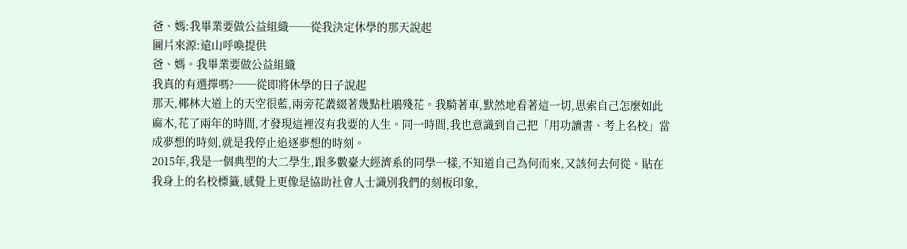爸、媽:我畢業要做公益組織──從我決定休學的那天說起
圖片來源:遠山呼喚提供
爸、媽。我畢業要做公益組織
我真的有選擇嗎?──從即將休學的日子說起
那天,椰林大道上的天空很藍,兩旁花叢綴著幾點杜鵑殘花。我騎著車,默然地看著這一切,思索自己怎麼如此麻木,花了兩年的時間,才發現這裡沒有我要的人生。同一時間,我也意識到自己把「用功讀書、考上名校」當成夢想的時刻,就是我停止追逐夢想的時刻。
2015年,我是一個典型的大二學生,跟多數臺大經濟系的同學一樣,不知道自己為何而來,又該何去何從。貼在我身上的名校標籤,感覺上更像是協助社會人士識別我們的刻板印象,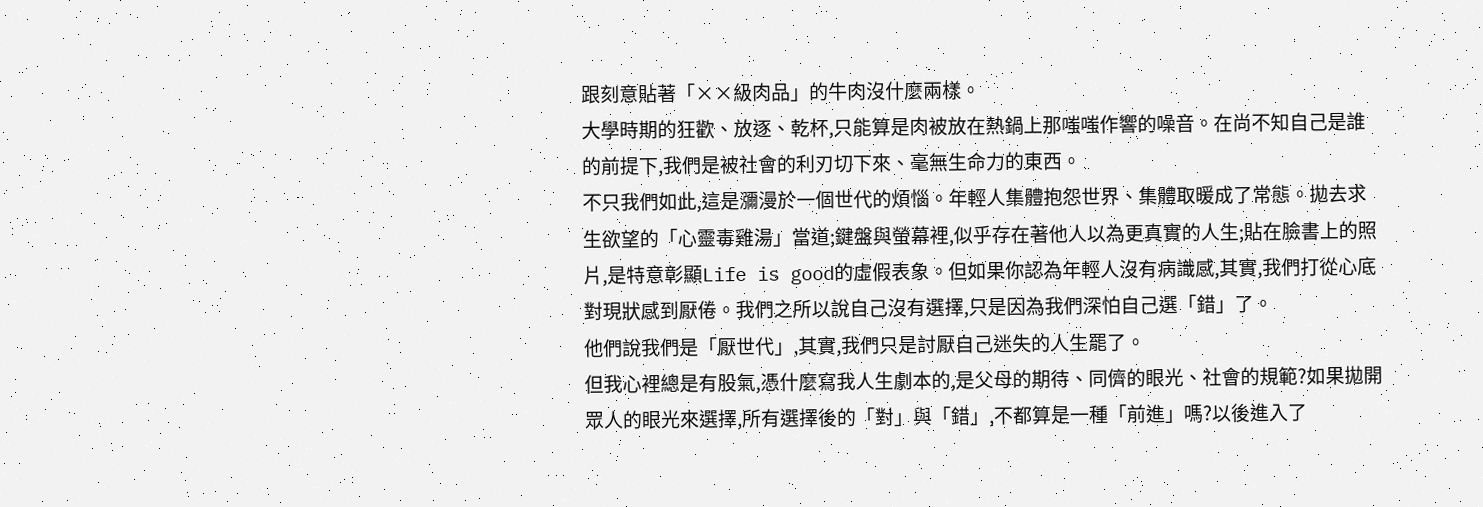跟刻意貼著「××級肉品」的牛肉沒什麼兩樣。
大學時期的狂歡、放逐、乾杯,只能算是肉被放在熱鍋上那嗤嗤作響的噪音。在尚不知自己是誰的前提下,我們是被社會的利刃切下來、毫無生命力的東西。
不只我們如此,這是瀰漫於一個世代的煩惱。年輕人集體抱怨世界、集體取暖成了常態。拋去求生欲望的「心靈毒雞湯」當道;鍵盤與螢幕裡,似乎存在著他人以為更真實的人生;貼在臉書上的照片,是特意彰顯Life is good的虛假表象。但如果你認為年輕人沒有病識感,其實,我們打從心底對現狀感到厭倦。我們之所以說自己沒有選擇,只是因為我們深怕自己選「錯」了。
他們說我們是「厭世代」,其實,我們只是討厭自己迷失的人生罷了。
但我心裡總是有股氣,憑什麼寫我人生劇本的,是父母的期待、同儕的眼光、社會的規範?如果拋開眾人的眼光來選擇,所有選擇後的「對」與「錯」,不都算是一種「前進」嗎?以後進入了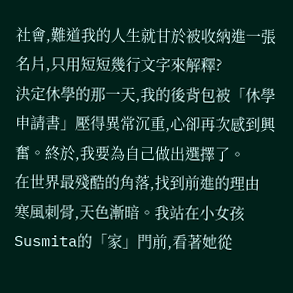社會,難道我的人生就甘於被收納進一張名片,只用短短幾行文字來解釋?
決定休學的那一天,我的後背包被「休學申請書」壓得異常沉重,心卻再次感到興奮。終於,我要為自己做出選擇了。
在世界最殘酷的角落,找到前進的理由
寒風刺骨,天色漸暗。我站在小女孩Susmita的「家」門前,看著她從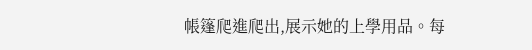帳篷爬進爬出,展示她的上學用品。每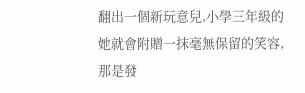翻出一個新玩意兒,小學三年級的她就會附贈一抹毫無保留的笑容,那是發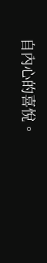自內心的喜悅。